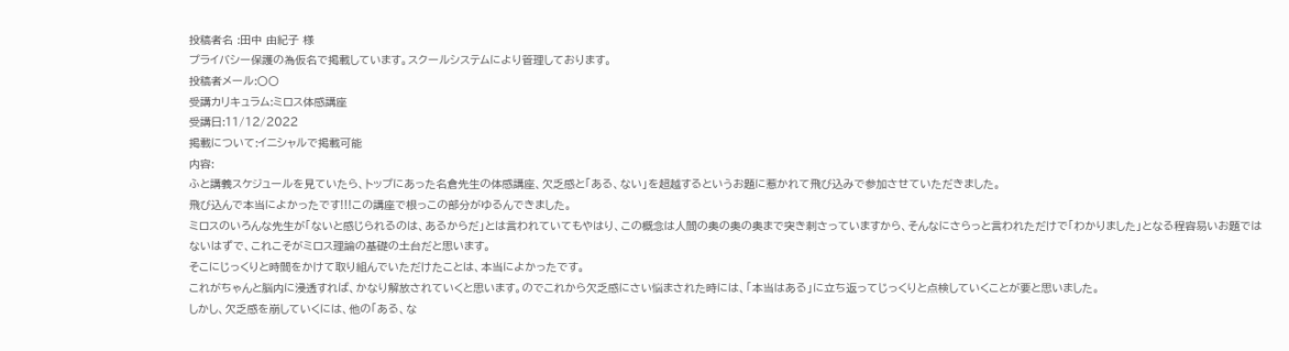投稿者名 :田中 由紀子 様
プライバシー保護の為仮名で掲載しています。スクールシステムにより管理しております。
投稿者メール:〇〇
受講カリキュラム:ミロス体感講座
受講日:11/12/2022
掲載について:イニシャルで掲載可能
内容:
ふと講義スケジュールを見ていたら、トップにあった名倉先生の体感講座、欠乏感と「ある、ない」を超越するというお題に惹かれて飛び込みで参加させていただきました。
飛び込んで本当によかったです!!!この講座で根っこの部分がゆるんできました。
ミロスのいろんな先生が「ないと感じられるのは、あるからだ」とは言われていてもやはり、この概念は人間の奥の奥の奥まで突き刺さっていますから、そんなにさらっと言われただけで「わかりました」となる程容易いお題ではないはずで、これこそがミロス理論の基礎の土台だと思います。
そこにじっくりと時間をかけて取り組んでいただけたことは、本当によかったです。
これがちゃんと脳内に浸透すれば、かなり解放されていくと思います。のでこれから欠乏感にさい悩まされた時には、「本当はある」に立ち返ってじっくりと点検していくことが要と思いました。
しかし、欠乏感を崩していくには、他の「ある、な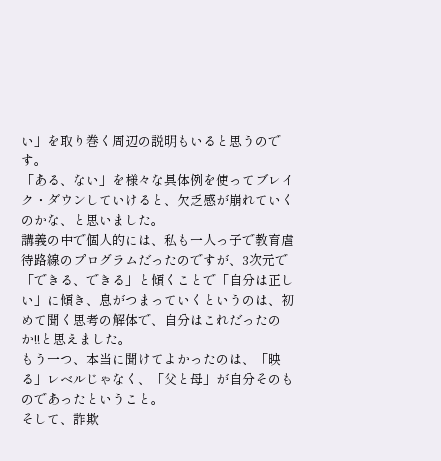い」を取り巻く周辺の説明もいると思うのです。
「ある、ない」を様々な具体例を使ってブレイク・ダウンしていけると、欠乏感が崩れていくのかな、と思いました。
講義の中で個人的には、私も一人っ子で教育虐待路線のプログラムだったのですが、3次元で「できる、できる」と傾くことで「自分は正しい」に傾き、息がつまっていくというのは、初めて聞く思考の解体で、自分はこれだったのか!!と思えました。
もう一つ、本当に聞けてよかったのは、「映る」レベルじゃなく、「父と母」が自分そのものであったということ。
そして、詐欺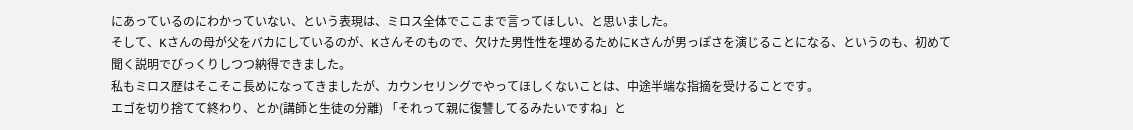にあっているのにわかっていない、という表現は、ミロス全体でここまで言ってほしい、と思いました。
そして、Kさんの母が父をバカにしているのが、Kさんそのもので、欠けた男性性を埋めるためにKさんが男っぽさを演じることになる、というのも、初めて聞く説明でびっくりしつつ納得できました。
私もミロス歴はそこそこ長めになってきましたが、カウンセリングでやってほしくないことは、中途半端な指摘を受けることです。
エゴを切り捨てて終わり、とか(講師と生徒の分離) 「それって親に復讐してるみたいですね」と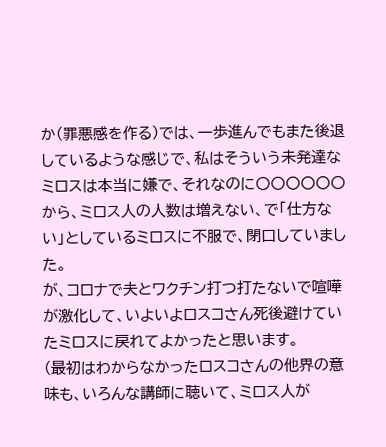か(罪悪感を作る)では、一歩進んでもまた後退しているような感じで、私はそういう未発達なミロスは本当に嫌で、それなのに〇〇〇〇〇〇から、ミロス人の人数は増えない、で「仕方ない」としているミロスに不服で、閉口していました。
が、コロナで夫とワクチン打つ打たないで喧嘩が激化して、いよいよロスコさん死後避けていたミロスに戻れてよかったと思います。
(最初はわからなかったロスコさんの他界の意味も、いろんな講師に聴いて、ミロス人が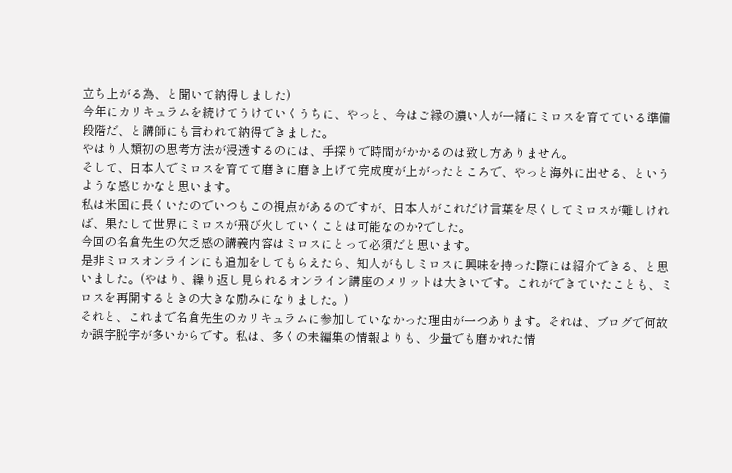立ち上がる為、と聞いて納得しました)
今年にカリキュラムを続けてうけていくうちに、やっと、今はご縁の濃い人が一緒にミロスを育てている準備段階だ、と講師にも言われて納得できました。
やはり人類初の思考方法が浸透するのには、手探りで時間がかかるのは致し方ありません。
そして、日本人でミロスを育てて磨きに磨き上げて完成度が上がったところで、やっと海外に出せる、というような感じかなと思います。
私は米国に長くいたのでいつもこの視点があるのですが、日本人がこれだけ言葉を尽くしてミロスが難しければ、果たして世界にミロスが飛び火していくことは可能なのか?でした。
今回の名倉先生の欠乏感の講義内容はミロスにとって必須だと思います。
是非ミロスオンラインにも追加をしてもらえたら、知人がもしミロスに興味を持った際には紹介できる、と思いました。(やはり、繰り返し見られるオンライン講座のメリットは大きいです。これができていたことも、ミロスを再開するときの大きな励みになりました。)
それと、これまで名倉先生のカリキュラムに参加していなかった理由が一つあります。それは、ブログで何故か誤字脱字が多いからです。私は、多くの未編集の情報よりも、少量でも磨かれた情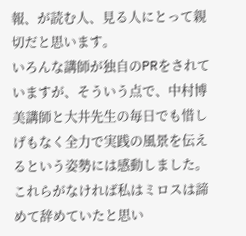報、が読む人、見る人にとって親切だと思います。
いろんな講師が独自のPRをされていますが、そういう点で、中村博美講師と大井先生の毎日でも惜しげもなく全力で実践の風景を伝えるという姿勢には感動しました。
これらがなければ私はミロスは諦めて辞めていたと思い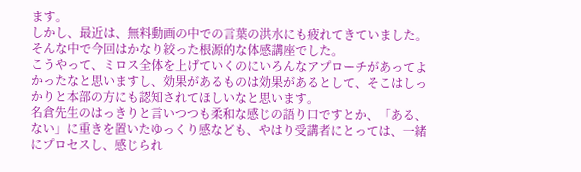ます。
しかし、最近は、無料動画の中での言葉の洪水にも疲れてきていました。
そんな中で今回はかなり絞った根源的な体感講座でした。
こうやって、ミロス全体を上げていくのにいろんなアプローチがあってよかったなと思いますし、効果があるものは効果があるとして、そこはしっかりと本部の方にも認知されてほしいなと思います。
名倉先生のはっきりと言いつつも柔和な感じの語り口ですとか、「ある、ない」に重きを置いたゆっくり感なども、やはり受講者にとっては、一緒にプロセスし、感じられ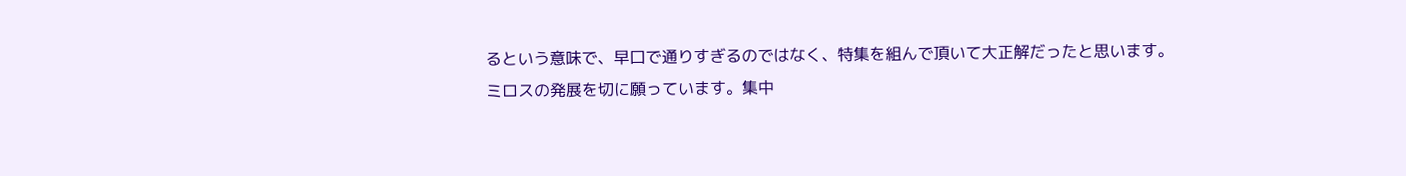るという意味で、早口で通りすぎるのではなく、特集を組んで頂いて大正解だったと思います。
ミロスの発展を切に願っています。集中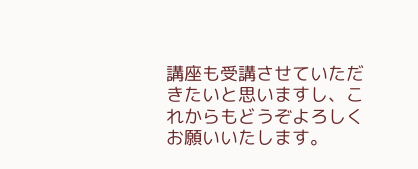講座も受講させていただきたいと思いますし、これからもどうぞよろしくお願いいたします。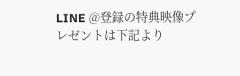LINE @登録の特典映像プレゼントは下記より